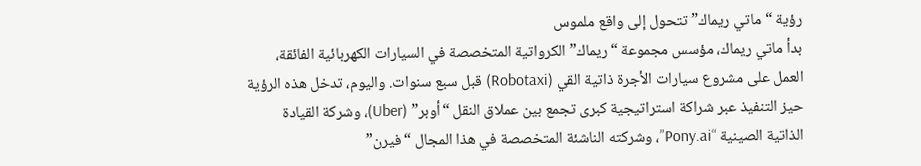رؤية “ماتي ريماك” تتحول إلى واقع ملموس
بدأ ماتي ريماك، مؤسس مجموعة “ريماك” الكرواتية المتخصصة في السيارات الكهربائية الفائقة، العمل على مشروع سيارات الأجرة ذاتية القي (Robotaxi) قبل سبع سنوات. واليوم، تدخل هذه الرؤية حيز التنفيذ عبر شراكة استراتيجية كبرى تجمع بين عملاق النقل “أوبر” (Uber)، وشركة القيادة الذاتية الصينية “Pony.ai”، وشركته الناشئة المتخصصة في هذا المجال “فيرن”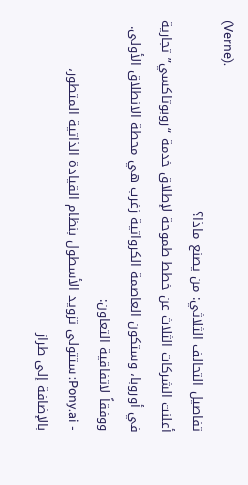(Verne).
تفاصيل التحالف الثلاثي: من يصنع ماذا؟
أعلنت الشركات الثلاث عن خطط طموحة لإطلاق خدمة “روبوتاكسي” تجارية في أوروبا، وستكون العاصمة الكرواتية زغرب هي محطة الانطلاق الأولى. ووفقاً لاتفاقية التعاون:
- Pony.ai: ستتولى تزويد الأسطول بنظام القيادة الذاتية المتطور، بالإضافة إلى طراز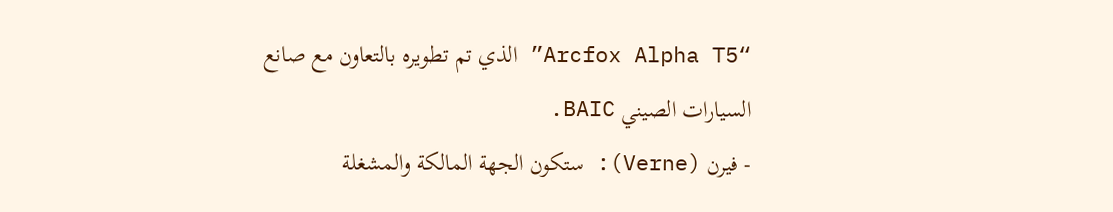“Arcfox Alpha T5” الذي تم تطويره بالتعاون مع صانع السيارات الصيني BAIC.
- فيرن (Verne): ستكون الجهة المالكة والمشغلة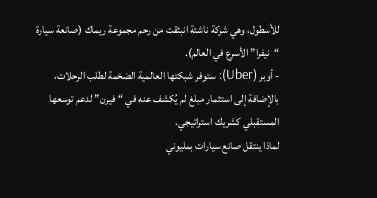للأسطول، وهي شركة ناشئة انبثقت من رحم مجموعة ريماك (صانعة سيارة “نيفرا” الأسرع في العالم).
- أوبر (Uber): ستوفر شبكتها العالمية الضخمة لطلب الرحلات، بالإضافة إلى استثمار مبلغ لم يُكشف عنه في “فيرن” لدعم توسعها المستقبلي كشريك استراتيجي.
لماذا ينتقل صانع سيارات بمليوني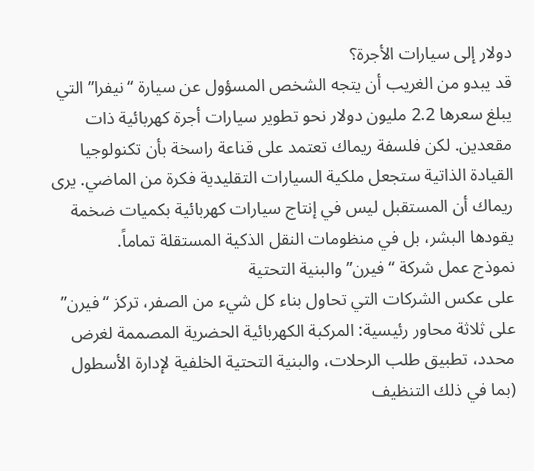دولار إلى سيارات الأجرة؟
قد يبدو من الغريب أن يتجه الشخص المسؤول عن سيارة “نيفرا” التي يبلغ سعرها 2.2 مليون دولار نحو تطوير سيارات أجرة كهربائية ذات مقعدين. لكن فلسفة ريماك تعتمد على قناعة راسخة بأن تكنولوجيا القيادة الذاتية ستجعل ملكية السيارات التقليدية فكرة من الماضي. يرى ريماك أن المستقبل ليس في إنتاج سيارات كهربائية بكميات ضخمة يقودها البشر، بل في منظومات النقل الذكية المستقلة تماماً.
نموذج عمل شركة “فيرن” والبنية التحتية
على عكس الشركات التي تحاول بناء كل شيء من الصفر، تركز “فيرن” على ثلاثة محاور رئيسية: المركبة الكهربائية الحضرية المصممة لغرض محدد، تطبيق طلب الرحلات، والبنية التحتية الخلفية لإدارة الأسطول (بما في ذلك التنظيف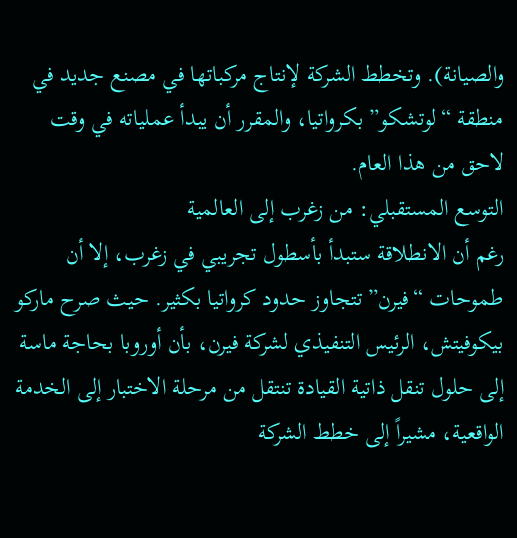والصيانة). وتخطط الشركة لإنتاج مركباتها في مصنع جديد في منطقة “لوتشكو” بكرواتيا، والمقرر أن يبدأ عملياته في وقت لاحق من هذا العام.
التوسع المستقبلي: من زغرب إلى العالمية
رغم أن الانطلاقة ستبدأ بأسطول تجريبي في زغرب، إلا أن طموحات “فيرن” تتجاوز حدود كرواتيا بكثير. حيث صرح ماركو بيكوفيتش، الرئيس التنفيذي لشركة فيرن، بأن أوروبا بحاجة ماسة إلى حلول تنقل ذاتية القيادة تنتقل من مرحلة الاختبار إلى الخدمة الواقعية، مشيراً إلى خطط الشركة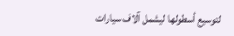لتوسيع أسطولها ليشمل آلاف سيارات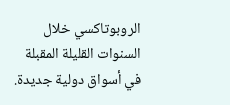الروبوتاكسي خلال السنوات القليلة المقبلة في أسواق دولية جديدة.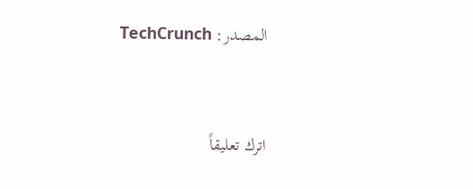المصدر: TechCrunch


اترك تعليقاً